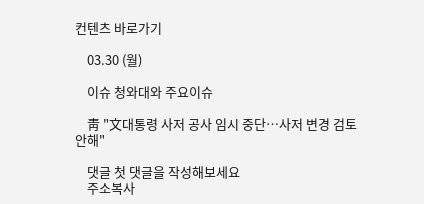컨텐츠 바로가기

    03.30 (월)

    이슈 청와대와 주요이슈

    靑 "文대통령 사저 공사 임시 중단…사저 변경 검토안해"

    댓글 첫 댓글을 작성해보세요
    주소복사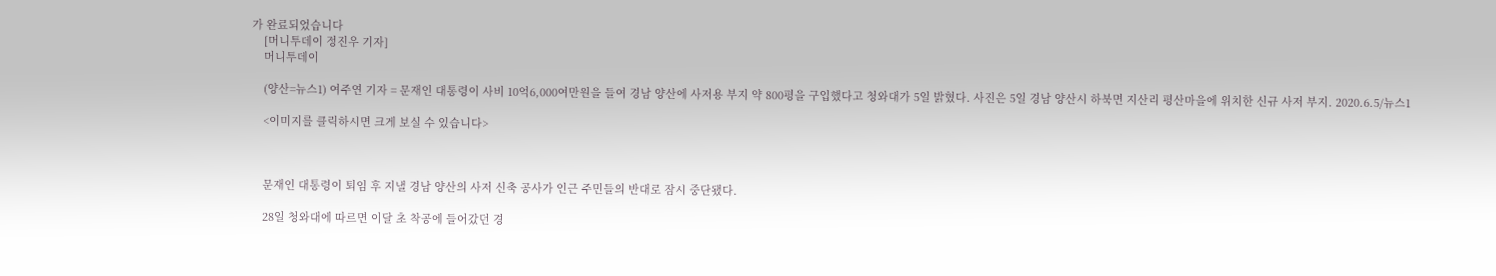가 완료되었습니다
    [머니투데이 정진우 기자]
    머니투데이

    (양산=뉴스1) 여주연 기자 = 문재인 대통령이 사비 10억6,000여만원을 들여 경남 양산에 사저용 부지 약 800평을 구입했다고 청와대가 5일 밝혔다. 사진은 5일 경남 양산시 하북면 지산리 평산마을에 위치한 신규 사저 부지. 2020.6.5/뉴스1

    <이미지를 클릭하시면 크게 보실 수 있습니다>



    문재인 대통령이 퇴임 후 지낼 경남 양산의 사저 신축 공사가 인근 주민들의 반대로 잠시 중단됐다.

    28일 청와대에 따르면 이달 초 착공에 들어갔던 경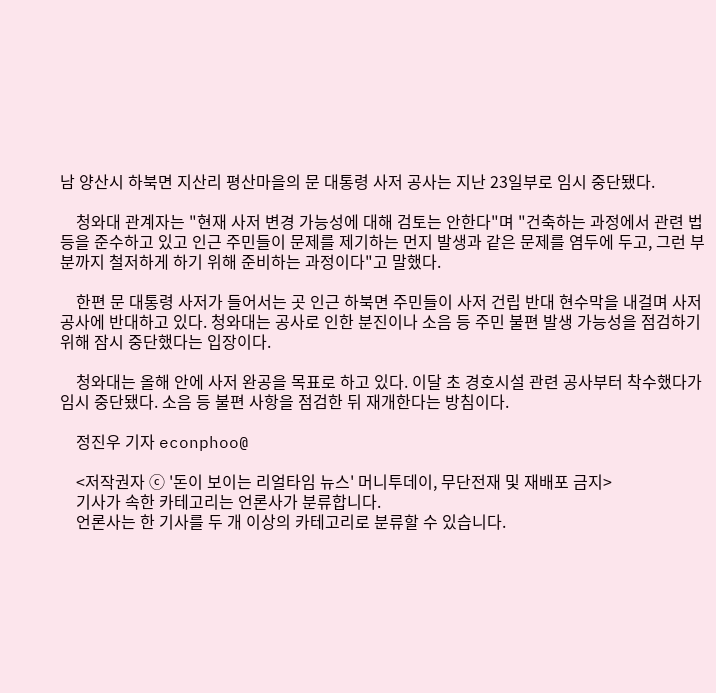남 양산시 하북면 지산리 평산마을의 문 대통령 사저 공사는 지난 23일부로 임시 중단됐다.

    청와대 관계자는 "현재 사저 변경 가능성에 대해 검토는 안한다"며 "건축하는 과정에서 관련 법 등을 준수하고 있고 인근 주민들이 문제를 제기하는 먼지 발생과 같은 문제를 염두에 두고, 그런 부분까지 철저하게 하기 위해 준비하는 과정이다"고 말했다.

    한편 문 대통령 사저가 들어서는 곳 인근 하북면 주민들이 사저 건립 반대 현수막을 내걸며 사저 공사에 반대하고 있다. 청와대는 공사로 인한 분진이나 소음 등 주민 불편 발생 가능성을 점검하기 위해 잠시 중단했다는 입장이다.

    청와대는 올해 안에 사저 완공을 목표로 하고 있다. 이달 초 경호시설 관련 공사부터 착수했다가 임시 중단됐다. 소음 등 불편 사항을 점검한 뒤 재개한다는 방침이다.

    정진우 기자 econphoo@

    <저작권자 ⓒ '돈이 보이는 리얼타임 뉴스' 머니투데이, 무단전재 및 재배포 금지>
    기사가 속한 카테고리는 언론사가 분류합니다.
    언론사는 한 기사를 두 개 이상의 카테고리로 분류할 수 있습니다.